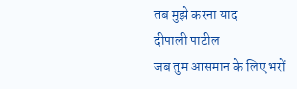तब मुझे करना याद
दीपाली पाटील
जब तुम आसमान के लिए भरों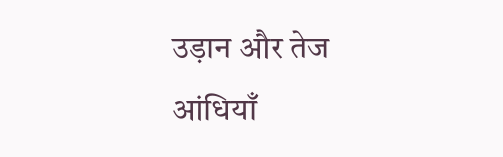उड़ान और तेज आंधियाँ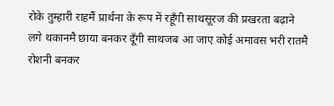रोके तुम्हारी राहमैं प्रार्थना के रूप में रहूँगी साथसूरज की प्रखरता बढ़ाने लगे थकानमै छाया बनकर दूँगी साथजब आ जाए कोई अमावस भरी रातमै रोशनी बनकर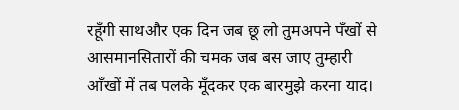रहूँगी साथऔर एक दिन जब छू लो तुमअपने पँखों से आसमानसितारों की चमक जब बस जाए तुम्हारी आँखों में तब पलके मूँदकर एक बारमुझे करना याद।